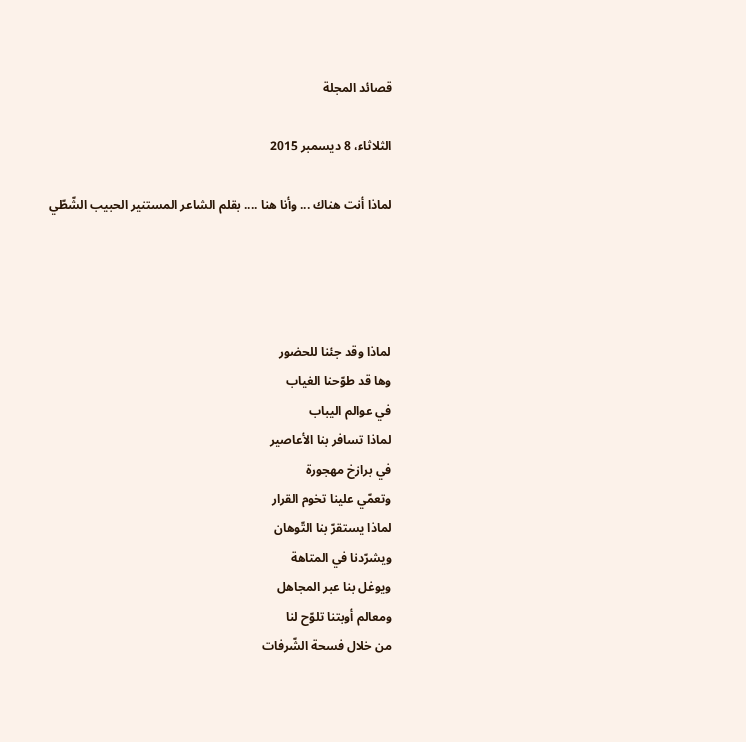قصائد المجلة

الثلاثاء، 8 ديسمبر 2015

لماذا أنت هناك ... وأنا هنا .... بقلم الشاعر المستنير الحبيب الشّطّي




لماذا وقد جئنا للحضور
وها قد طوّحنا الغياب
في عوالم اليباب
لماذا تسافر بنا الأعاصير
في برازخ مهجورة
وتعمّي علينا تخوم القرار
لماذا يستقرّ بنا التّوهان
ويشرّدنا في المتاهة
ويوغل بنا عبر المجاهل
ومعالم أوبتنا تلوّح لنا
من خلال فسحة الشّرفات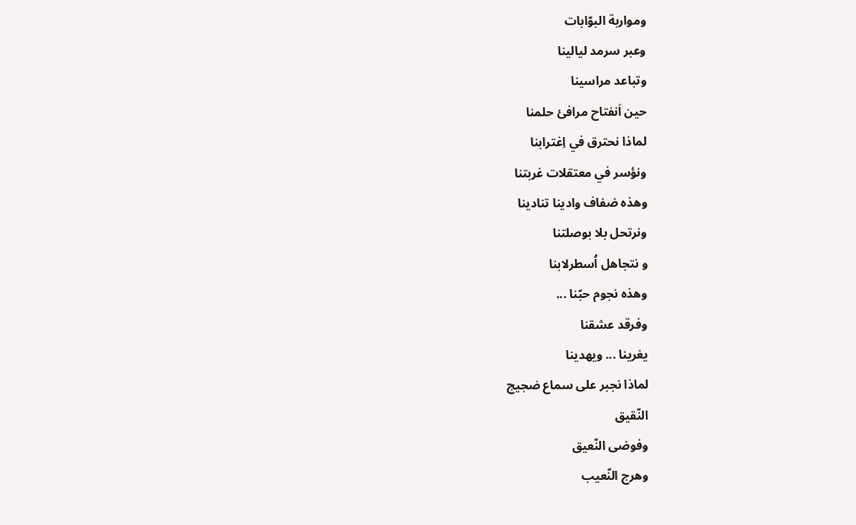ومواربة البوّابات
وعبر سرمد ليالينا
وتباعد مراسينا
حين اَنفتاح مرافئ حلمنا
لماذا نحترق في اِغترابنا
ونؤسر في معتقلات غربتنا
وهذه ضفاف وادينا تنادينا
ونرتحل بلا بوصلتنا
و نتجاهل اُسطرلابنا
وهذه نجوم حبّنا ...
وفرقد عشقنا
يغرينا ... ويهدينا
لماذا نجبر على سماع ضجيج
النّقيق
وفوضى النّعيق
وهرج النّعيب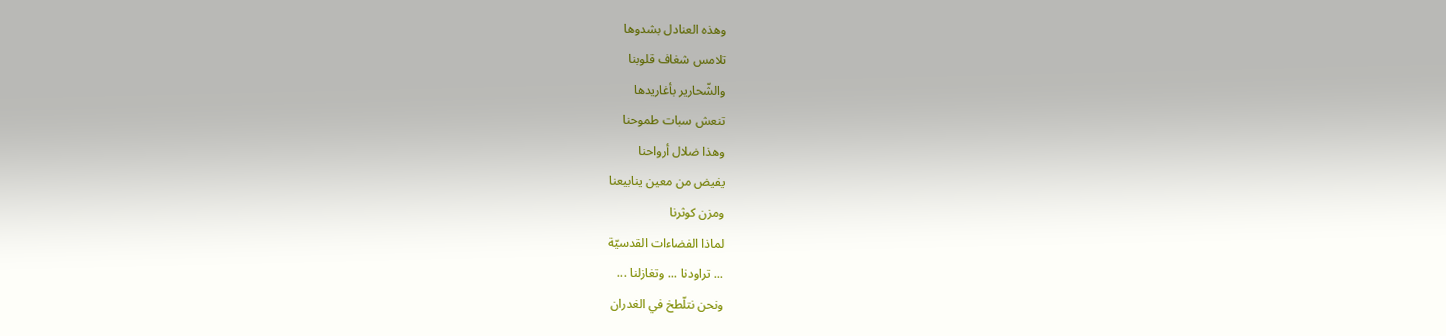وهذه العنادل بشدوها
تلامس شغاف قلوبنا
والشّحارير بأغاريدها
تنعش سبات طموحنا
وهذا ضلال أرواحنا
يفيض من معين ينابيعنا
ومزن كوثرنا
لماذا الفضاءات القدسيّة
... تراودنا ... وتغازلنا ...
ونحن نتلّطخ في الغدران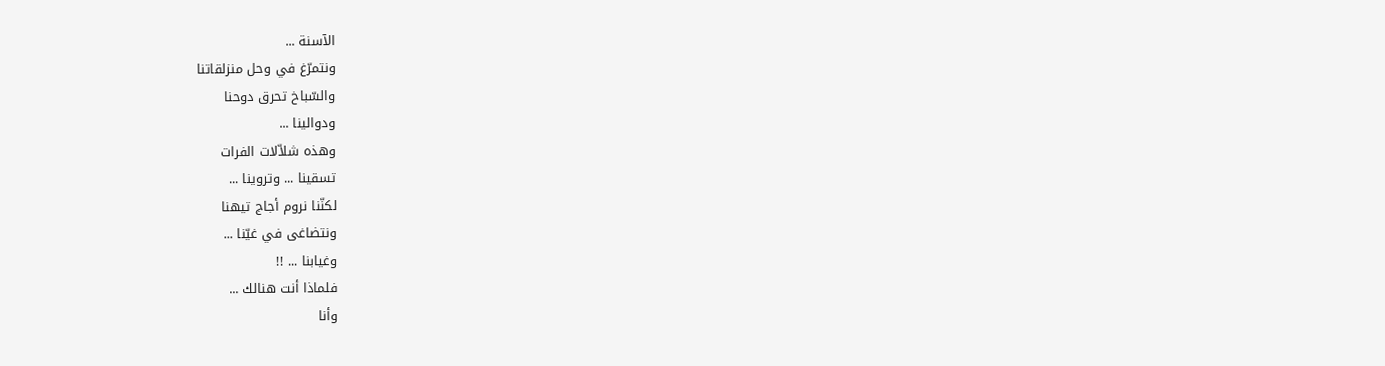الآسنة ...
ونتمرّغ في وحل منزلقاتنا
والسّباخ تحرق دوحنا
ودوالينا ...
وهذه شلاّلات الفرات
تسقينا ... وتروينا ...
لكنّنا نروم أجاج تيهنا
ونتضاغى في غيّنا ...
وغيابنا ... !!
فلماذا أنت هنالك ...
وأنا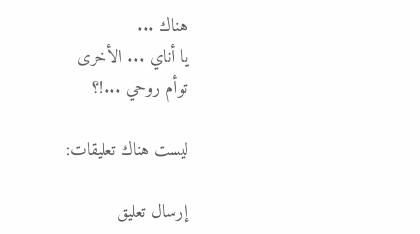هناك ...
يا أناي ... الأخرى
توأم روحي ...!؟

ليست هناك تعليقات:

إرسال تعليق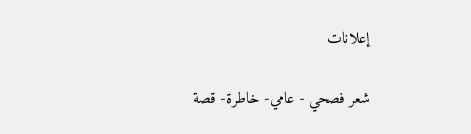إعلانات

شعر فصحي - عامي- خاطرة- قصة